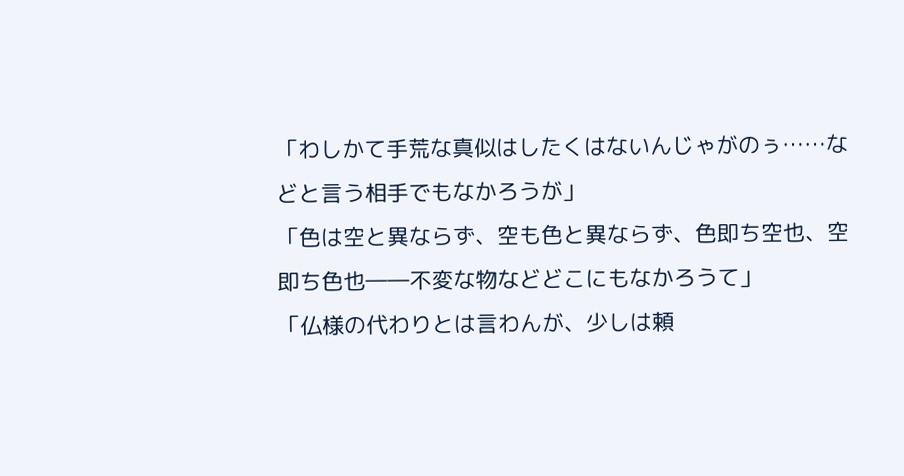「わしかて手荒な真似はしたくはないんじゃがのぅ……などと言う相手でもなかろうが」
「色は空と異ならず、空も色と異ならず、色即ち空也、空即ち色也――不変な物などどこにもなかろうて」
「仏様の代わりとは言わんが、少しは頼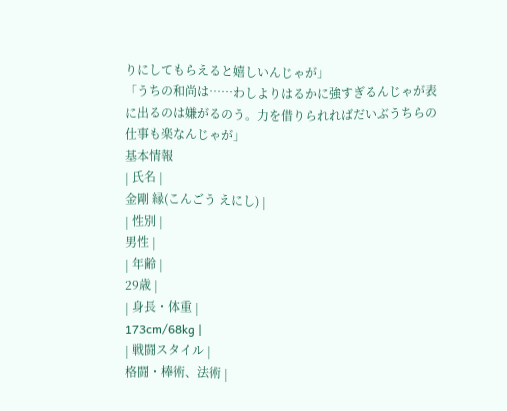りにしてもらえると嬉しいんじゃが」
「うちの和尚は……わしよりはるかに強すぎるんじゃが表に出るのは嫌がるのう。力を借りられればだいぶうちらの仕事も楽なんじゃが」
基本情報
| 氏名 |
金剛 縁(こんごう えにし) |
| 性別 |
男性 |
| 年齢 |
29歳 |
| 身長・体重 |
173cm/68kg |
| 戦闘スタイル |
格闘・棒術、法術 |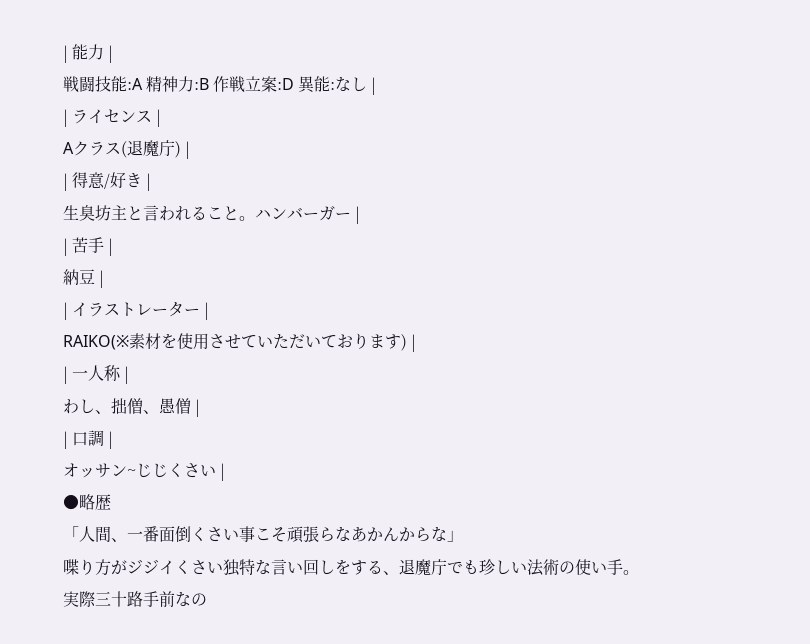| 能力 |
戦闘技能:A 精神力:B 作戦立案:D 異能:なし |
| ライセンス |
Aクラス(退魔庁) |
| 得意/好き |
生臭坊主と言われること。ハンバーガー |
| 苦手 |
納豆 |
| イラストレーター |
RAIKO(※素材を使用させていただいております) |
| 一人称 |
わし、拙僧、愚僧 |
| 口調 |
オッサン~じじくさい |
●略歴
「人間、一番面倒くさい事こそ頑張らなあかんからな」
喋り方がジジイくさい独特な言い回しをする、退魔庁でも珍しい法術の使い手。
実際三十路手前なの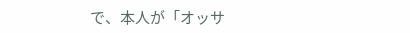で、本人が「オッサ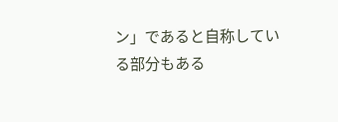ン」であると自称している部分もある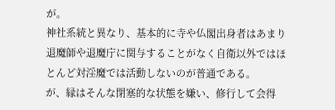が。
神社系統と異なり、基本的に寺や仏閣出身者はあまり退魔師や退魔庁に関与することがなく自衛以外ではほとんど対淫魔では活動しないのが普通である。
が、縁はそんな閉塞的な状態を嫌い、修行して会得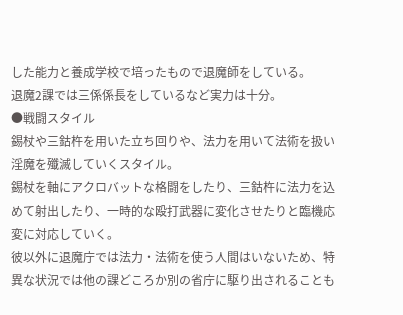した能力と養成学校で培ったもので退魔師をしている。
退魔2課では三係係長をしているなど実力は十分。
●戦闘スタイル
錫杖や三鈷杵を用いた立ち回りや、法力を用いて法術を扱い淫魔を殲滅していくスタイル。
錫杖を軸にアクロバットな格闘をしたり、三鈷杵に法力を込めて射出したり、一時的な殴打武器に変化させたりと臨機応変に対応していく。
彼以外に退魔庁では法力・法術を使う人間はいないため、特異な状況では他の課どころか別の省庁に駆り出されることも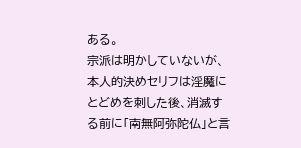ある。
宗派は明かしていないが、本人的決めセリフは淫魔にとどめを刺した後、消滅する前に「南無阿弥陀仏」と言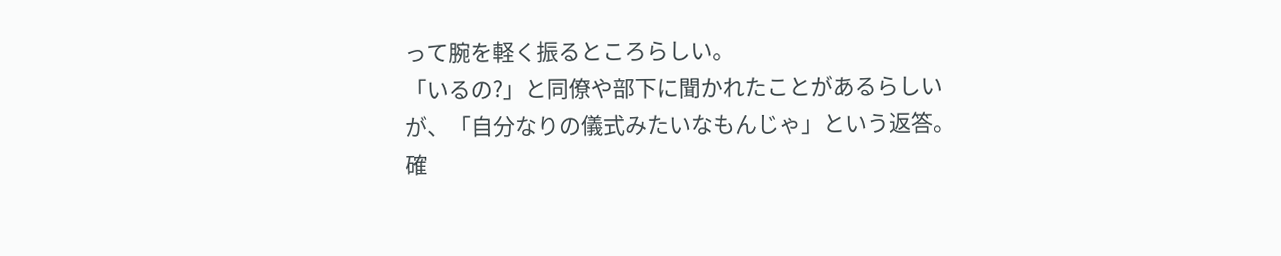って腕を軽く振るところらしい。
「いるの?」と同僚や部下に聞かれたことがあるらしいが、「自分なりの儀式みたいなもんじゃ」という返答。確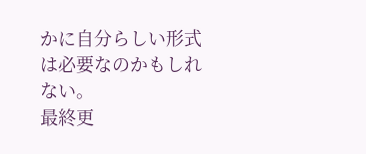かに自分らしい形式は必要なのかもしれない。
最終更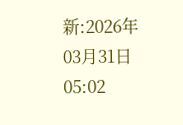新:2026年03月31日 05:02